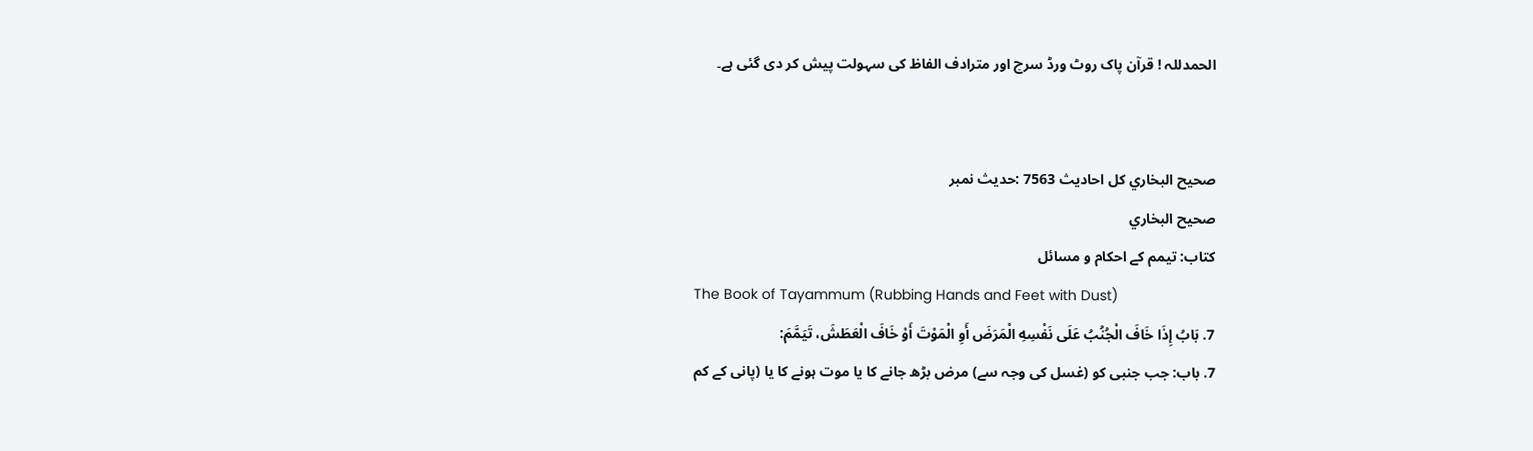الحمدللہ ! قرآن پاک روٹ ورڈ سرچ اور مترادف الفاظ کی سہولت پیش کر دی گئی ہے۔


صحيح البخاري کل احادیث 7563 :حدیث نمبر
صحيح البخاري
کتاب: تیمم کے احکام و مسائل
The Book of Tayammum (Rubbing Hands and Feet with Dust)
7. بَابُ إِذَا خَافَ الْجُنُبُ عَلَى نَفْسِهِ الْمَرَضَ أَوِ الْمَوْتَ أَوْ خَافَ الْعَطَشَ، تَيَمَّمَ:
7. باب: جب جنبی کو (غسل کی وجہ سے) مرض بڑھ جانے کا یا موت ہونے کا یا (پانی کے کم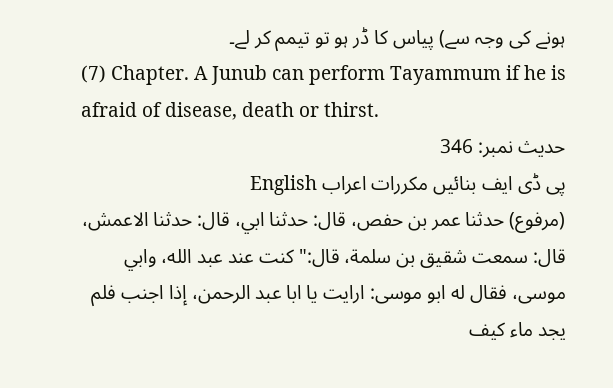ہونے کی وجہ سے) پیاس کا ڈر ہو تو تیمم کر لے۔
(7) Chapter. A Junub can perform Tayammum if he is afraid of disease, death or thirst.
حدیث نمبر: 346
پی ڈی ایف بنائیں مکررات اعراب English
(مرفوع) حدثنا عمر بن حفص، قال: حدثنا ابي، قال: حدثنا الاعمش، قال: سمعت شقيق بن سلمة، قال:" كنت عند عبد الله، وابي موسى، فقال له ابو موسى: ارايت يا ابا عبد الرحمن، إذا اجنب فلم يجد ماء كيف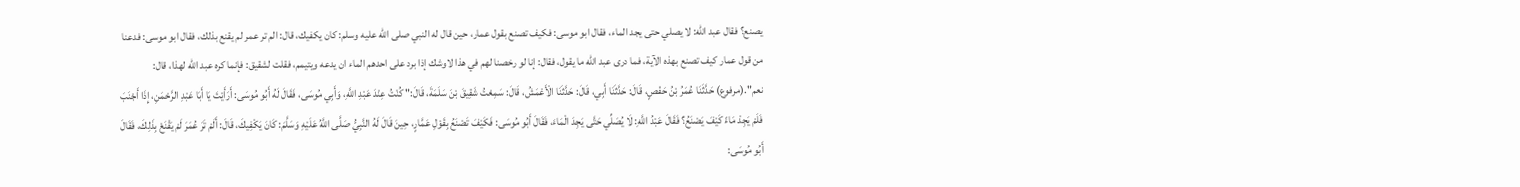يصنع؟ فقال عبد الله: لا يصلي حتى يجد الماء، فقال ابو موسى: فكيف تصنع بقول عمار، حين قال له النبي صلى الله عليه وسلم: كان يكفيك، قال: الم تر عمر لم يقنع بذلك، فقال ابو موسى: فدعنا من قول عمار كيف تصنع بهذه الآية، فما درى عبد الله ما يقول، فقال: إنا لو رخصنا لهم في هذا لاوشك إذا برد على احدهم الماء ان يدعه ويتيمم، فقلت لشقيق: فإنما كره عبد الله لهذا، قال: نعم".(مرفوع) حَدَّثَنَا عُمَرُ بْنُ حَفْصٍ، قَالَ: حَدَّثَنَا أَبِي، قَالَ: حَدَّثَنَا الْأَعْمَشُ، قَالَ: سَمِعْتُ شَقِيقَ بْنَ سَلَمَةَ، قَالَ:" كُنْتُ عِنْدَ عَبْدِ اللَّهِ، وَأَبِي مُوسَى، فَقَالَ لَهُ أَبُو مُوسَى: أَرَأَيْتَ يَا أَبَا عَبْدِ الرَّحْمَنِ، إِذَا أَجْنَبَ فَلَمْ يَجِدْ مَاءً كَيْفَ يَصْنَعُ؟ فَقَالَ عَبْدُ اللَّهِ: لَا يُصَلِّي حَتَّى يَجِدَ الْمَاءَ، فَقَالَ أَبُو مُوسَى: فَكَيْفَ تَصْنَعُ بِقَوْلِ عَمَّارٍ، حِينَ قَالَ لَهُ النَّبِيُّ صَلَّى اللَّهُ عَلَيْهِ وَسَلَّمَ: كَانَ يَكْفِيكَ، قَالَ: أَلَمْ تَرَ عُمَرَ لَمْ يَقْنَعْ بِذَلِكَ، فَقَالَ أَبُو مُوسَى: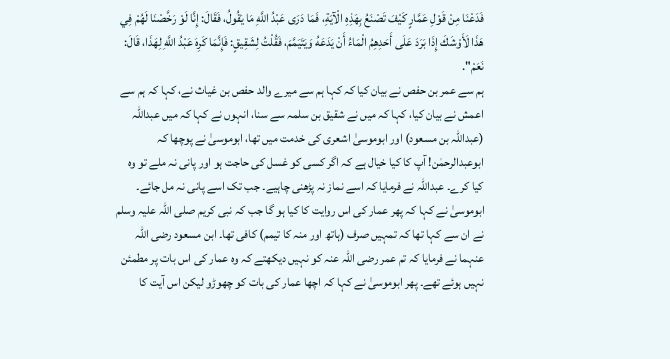فَدَعْنَا مِنْ قَوْلِ عَمَّارٍ كَيْفَ تَصْنَعُ بِهَذِهِ الْآيَةِ، فَمَا دَرَى عَبْدُ اللَّهِ مَا يَقُولُ، فَقَالَ: إِنَّا لَوْ رَخَّصْنَا لَهُمْ فِي هَذَا لَأَوْشَكَ إِذَا بَرَدَ عَلَى أَحَدِهِمُ الْمَاءُ أَنْ يَدَعَهُ وَيَتَيَمَّمَ، فَقُلْتُ لِشَقِيقٍ: فَإِنَّمَا كَرِهَ عَبْدُ اللَّهِ لِهَذَا، قَالَ: نَعَمْ".
ہم سے عمر بن حفص نے بیان کیا کہ کہا ہم سے میرے والد حفص بن غیاث نے، کہا کہ ہم سے اعمش نے بیان کیا، کہا کہ میں نے شقیق بن سلمہ سے سنا، انہوں نے کہا کہ میں عبداللہ (عبداللہ بن مسعود) اور ابوموسیٰ اشعری کی خدمت میں تھا، ابوموسیٰ نے پوچھا کہ ابوعبدالرحمٰن! آپ کا کیا خیال ہے کہ اگر کسی کو غسل کی حاجت ہو اور پانی نہ ملے تو وہ کیا کرے۔ عبداللہ نے فرمایا کہ اسے نماز نہ پڑھنی چاہیے۔ جب تک اسے پانی نہ مل جائے۔ ابوموسیٰ نے کہا کہ پھر عمار کی اس روایت کا کیا ہو گا جب کہ نبی کریم صلی اللہ علیہ وسلم نے ان سے کہا تھا کہ تمہیں صرف (ہاتھ اور منہ کا تیمم) کافی تھا۔ ابن مسعود رضی اللہ عنہما نے فرمایا کہ تم عمر رضی اللہ عنہ کو نہیں دیکھتے کہ وہ عمار کی اس بات پر مطمئن نہیں ہوئے تھے۔ پھر ابوموسیٰ نے کہا کہ اچھا عمار کی بات کو چھوڑو لیکن اس آیت کا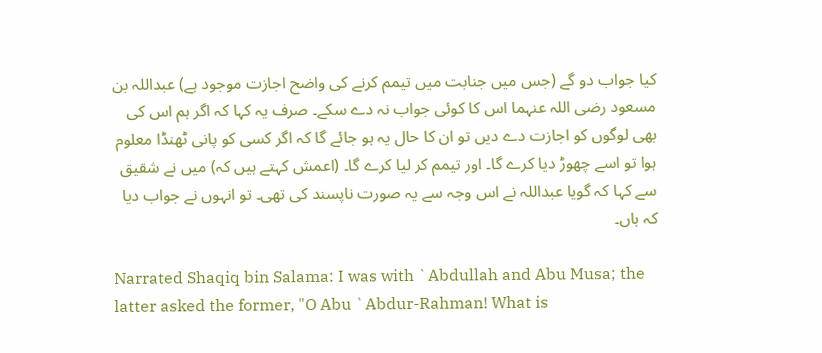کیا جواب دو گے (جس میں جنابت میں تیمم کرنے کی واضح اجازت موجود ہے) عبداللہ بن مسعود رضی اللہ عنہما اس کا کوئی جواب نہ دے سکے۔ صرف یہ کہا کہ اگر ہم اس کی بھی لوگوں کو اجازت دے دیں تو ان کا حال یہ ہو جائے گا کہ اگر کسی کو پانی ٹھنڈا معلوم ہوا تو اسے چھوڑ دیا کرے گا۔ اور تیمم کر لیا کرے گا۔ (اعمش کہتے ہیں کہ) میں نے شقیق سے کہا کہ گویا عبداللہ نے اس وجہ سے یہ صورت ناپسند کی تھی۔ تو انہوں نے جواب دیا کہ ہاں۔

Narrated Shaqiq bin Salama: I was with `Abdullah and Abu Musa; the latter asked the former, "O Abu `Abdur-Rahman! What is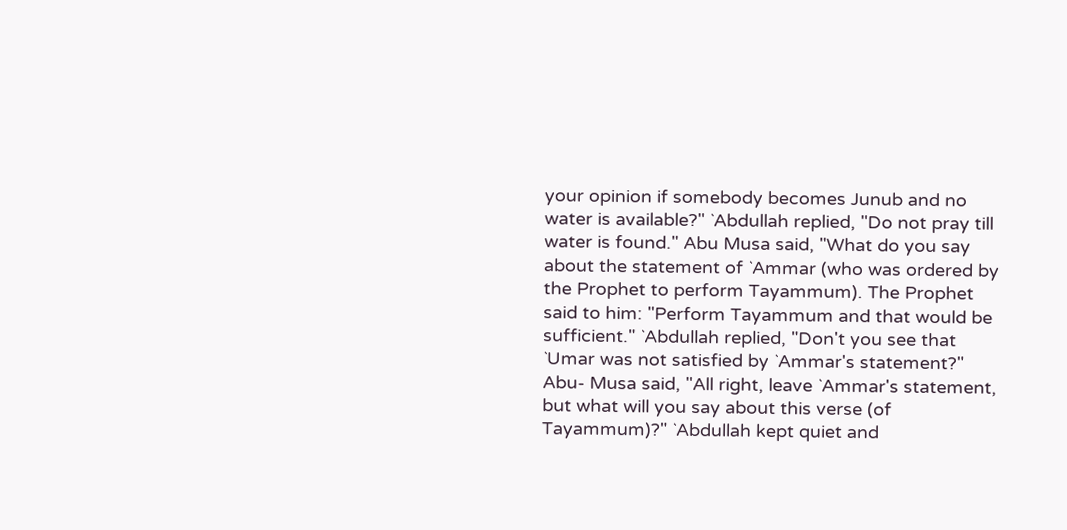your opinion if somebody becomes Junub and no water is available?" `Abdullah replied, "Do not pray till water is found." Abu Musa said, "What do you say about the statement of `Ammar (who was ordered by the Prophet to perform Tayammum). The Prophet said to him: "Perform Tayammum and that would be sufficient." `Abdullah replied, "Don't you see that `Umar was not satisfied by `Ammar's statement?" Abu- Musa said, "All right, leave `Ammar's statement, but what will you say about this verse (of Tayammum)?" `Abdullah kept quiet and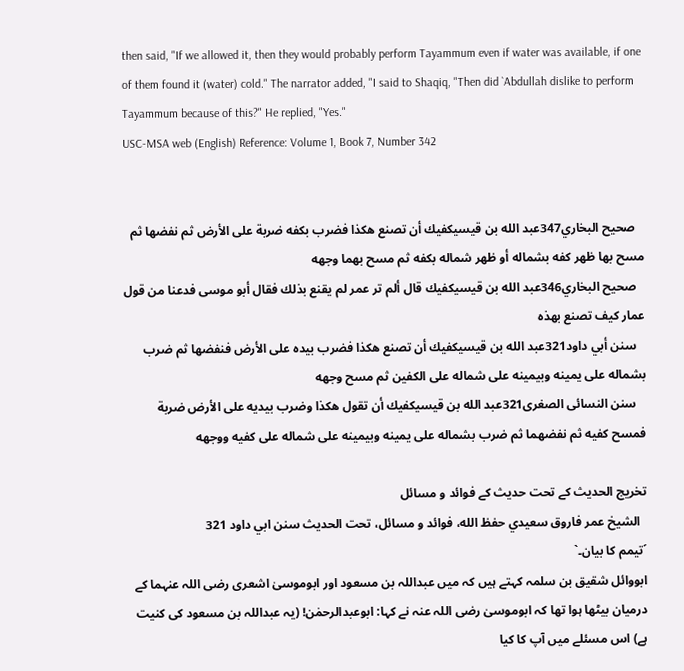then said, "If we allowed it, then they would probably perform Tayammum even if water was available, if one of them found it (water) cold." The narrator added, "I said to Shaqiq, "Then did `Abdullah dislike to perform Tayammum because of this?" He replied, "Yes."
USC-MSA web (English) Reference: Volume 1, Book 7, Number 342


   صحيح البخاري347عبد الله بن قيسيكفيك أن تصنع هكذا فضرب بكفه ضربة على الأرض ثم نفضها ثم مسح بها ظهر كفه بشماله أو ظهر شماله بكفه ثم مسح بهما وجهه
   صحيح البخاري346عبد الله بن قيسيكفيك قال ألم تر عمر لم يقنع بذلك فقال أبو موسى فدعنا من قول عمار كيف تصنع بهذه
   سنن أبي داود321عبد الله بن قيسيكفيك أن تصنع هكذا فضرب بيده على الأرض فنفضها ثم ضرب بشماله على يمينه وبيمينه على شماله على الكفين ثم مسح وجهه
   سنن النسائى الصغرى321عبد الله بن قيسيكفيك أن تقول هكذا وضرب بيديه على الأرض ضربة فمسح كفيه ثم نفضهما ثم ضرب بشماله على يمينه وبيمينه على شماله على كفيه ووجهه

تخریج الحدیث کے تحت حدیث کے فوائد و مسائل
  الشيخ عمر فاروق سعيدي حفظ الله، فوائد و مسائل، تحت الحديث سنن ابي داود 321
´تیمم کا بیان۔`
ابووائل شقیق بن سلمہ کہتے ہیں کہ میں عبداللہ بن مسعود اور ابوموسیٰ اشعری رضی اللہ عنہما کے درمیان بیٹھا ہوا تھا کہ ابوموسیٰ رضی اللہ عنہ نے کہا: ابوعبدالرحمٰن! (یہ عبداللہ بن مسعود کی کنیت ہے) اس مسئلے میں آپ کا کیا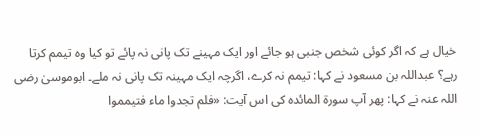خیال ہے کہ اگر کوئی شخص جنبی ہو جائے اور ایک مہینے تک پانی نہ پائے تو کیا وہ تیمم کرتا رہے؟ عبداللہ بن مسعود نے کہا: تیمم نہ کرے، اگرچہ ایک مہینہ تک پانی نہ ملے۔ ابوموسیٰ رضی اللہ عنہ نے کہا: پھر آپ سورۃ المائدہ کی اس آیت: «فلم تجدوا ماء فتيمموا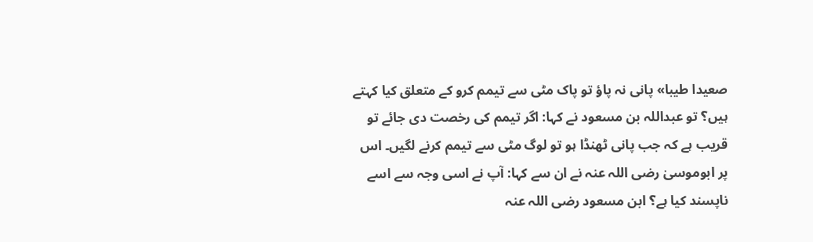صعيدا طيبا» پانی نہ پاؤ تو پاک مٹی سے تیمم کرو کے متعلق کیا کہتے ہیں؟ تو عبداللہ بن مسعود نے کہا: اگر تیمم کی رخصت دی جائے تو قریب ہے کہ جب پانی ٹھنڈا ہو تو لوگ مٹی سے تیمم کرنے لگیں۔ اس پر ابوموسیٰ رضی اللہ عنہ نے ان سے کہا: آپ نے اسی وجہ سے اسے ناپسند کیا ہے؟ ابن مسعود رضی اللہ عنہ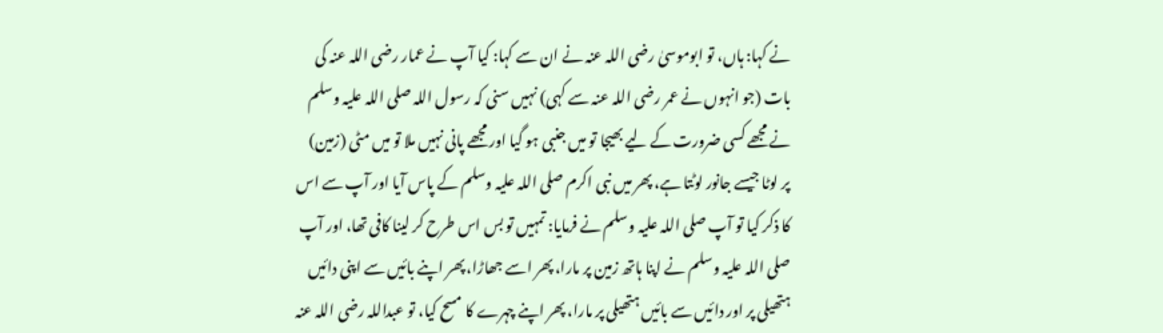نے کہا: ہاں، تو ابوموسیٰ رضی اللہ عنہ نے ان سے کہا: کیا آپ نے عمار رضی اللہ عنہ کی بات (جو انہوں نے عمر رضی اللہ عنہ سے کہی) نہیں سنی کہ رسول اللہ صلی اللہ علیہ وسلم نے مجھے کسی ضرورت کے لیے بھیجا تو میں جنبی ہو گیا اور مجھے پانی نہیں ملا تو میں مٹی (زمین) پر لوٹا جیسے جانور لوٹتا ہے، پھر میں نبی اکرم صلی اللہ علیہ وسلم کے پاس آیا اور آپ سے اس کا ذکر کیا تو آپ صلی اللہ علیہ وسلم نے فرمایا: تمہیں تو بس اس طرح کر لینا کافی تھا، اور آپ صلی اللہ علیہ وسلم نے اپنا ہاتھ زمین پر مارا، پھر اسے جھاڑا، پھر اپنے بائیں سے اپنی دائیں ہتھیلی پر اور دائیں سے بائیں ہتھیلی پر مارا، پھر اپنے چہرے کا مسح کیا، تو عبداللہ رضی اللہ عنہ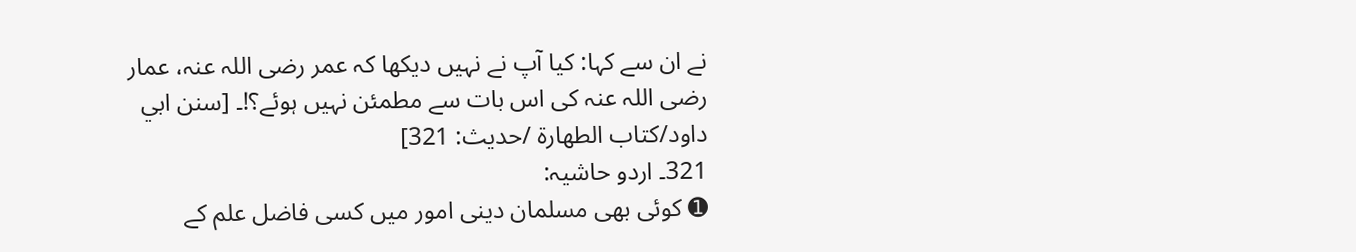نے ان سے کہا: کیا آپ نے نہیں دیکھا کہ عمر رضی اللہ عنہ، عمار رضی اللہ عنہ کی اس بات سے مطمئن نہیں ہوئے؟!۔ [سنن ابي داود/كتاب الطهارة /حدیث: 321]
321۔ اردو حاشیہ:
➊ کوئی بھی مسلمان دینی امور میں کسی فاضل علم کے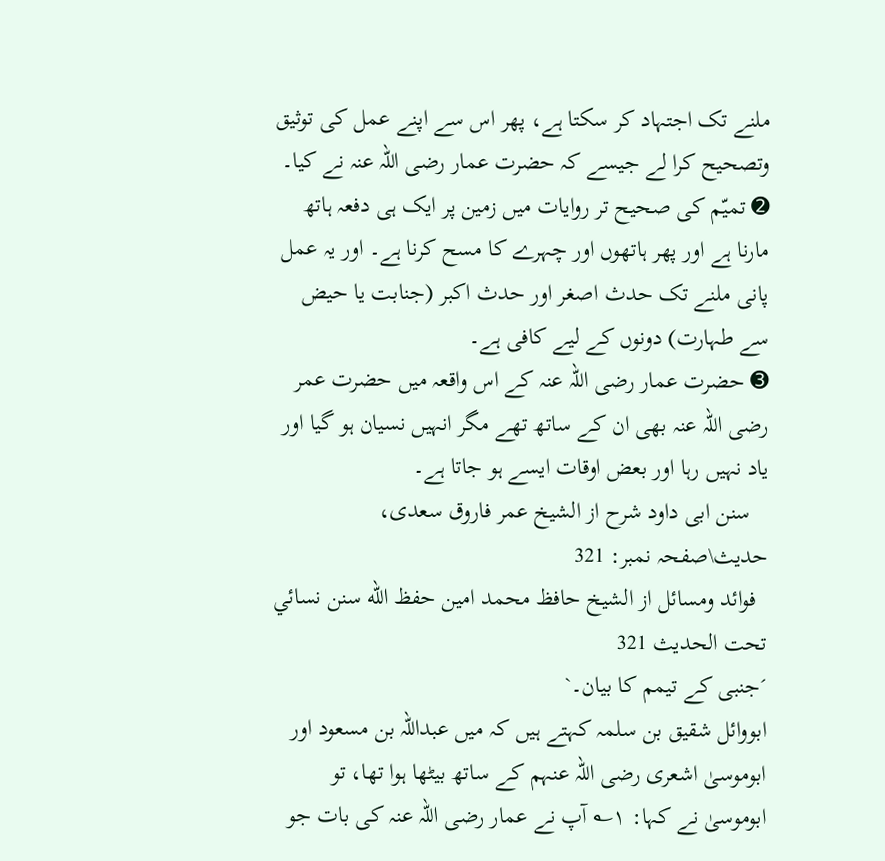ملنے تک اجتہاد کر سکتا ہے، پھر اس سے اپنے عمل کی توثیق وتصحیح کرا لے جیسے کہ حضرت عمار رضی اللہ عنہ نے کیا۔
➋ تمیّم کی صحیح تر روایات میں زمین پر ایک ہی دفعہ ہاتھ مارنا ہے اور پھر ہاتھوں اور چہرے کا مسح کرنا ہے۔ اور یہ عمل پانی ملنے تک حدث اصغر اور حدث اکبر (جنابت یا حیض سے طہارت) دونوں کے لیے کافی ہے۔
➌ حضرت عمار رضی اللہ عنہ کے اس واقعہ میں حضرت عمر رضی اللہ عنہ بھی ان کے ساتھ تھے مگر انہیں نسیان ہو گیا اور یاد نہیں رہا اور بعض اوقات ایسے ہو جاتا ہے۔
   سنن ابی داود شرح از الشیخ عمر فاروق سعدی، حدیث\صفحہ نمبر: 321
  فوائد ومسائل از الشيخ حافظ محمد امين حفظ الله سنن نسائي تحت الحديث 321
´جنبی کے تیمم کا بیان۔`
ابووائل شقیق بن سلمہ کہتے ہیں کہ میں عبداللہ بن مسعود اور ابوموسیٰ اشعری رضی اللہ عنہم کے ساتھ بیٹھا ہوا تھا، تو ابوموسیٰ نے کہا: ۱؎ آپ نے عمار رضی اللہ عنہ کی بات جو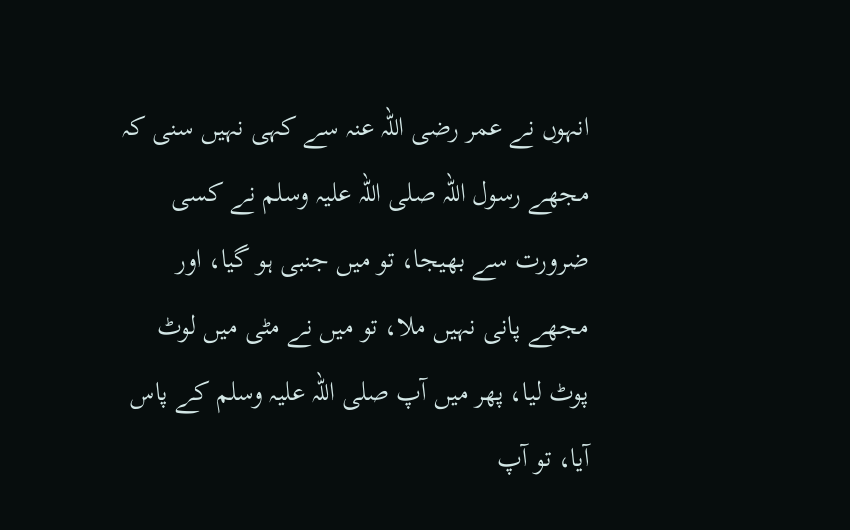انہوں نے عمر رضی اللہ عنہ سے کہی نہیں سنی کہ مجھے رسول اللہ صلی اللہ علیہ وسلم نے کسی ضرورت سے بھیجا، تو میں جنبی ہو گیا، اور مجھے پانی نہیں ملا، تو میں نے مٹی میں لوٹ پوٹ لیا، پھر میں آپ صلی اللہ علیہ وسلم کے پاس آیا، تو آپ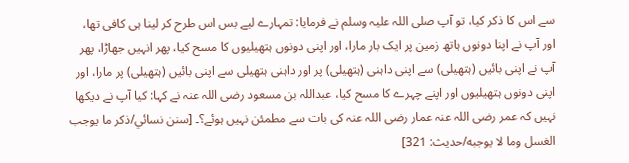سے اس کا ذکر کیا، تو آپ صلی اللہ علیہ وسلم نے فرمایا: تمہارے لیے بس اس طرح کر لینا ہی کافی تھا، اور آپ نے اپنا دونوں ہاتھ زمین پر ایک بار مارا، اور اپنی دونوں ہتھیلیوں کا مسح کیا، پھر انہیں جھاڑا، پھر آپ نے اپنی بائیں (ہتھیلی) سے اپنی داہنی (ہتھیلی) پر اور داہنی ہتھیلی سے اپنی بائیں (ہتھیلی) پر مارا، اور اپنی دونوں ہتھیلیوں اور اپنے چہرے کا مسح کیا، عبداللہ بن مسعود رضی اللہ عنہ نے کہا: کیا آپ نے دیکھا نہیں کہ عمر رضی اللہ عنہ عمار رضی اللہ عنہ کی بات سے مطمئن نہیں ہوئے؟۔ [سنن نسائي/ذكر ما يوجب الغسل وما لا يوجبه/حدیث: 321]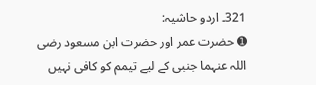321۔ اردو حاشیہ:
➊ حضرت عمر اور حضرت ابن مسعود رضی اللہ عنہما جنبی کے لیے تیمم کو کافی نہیں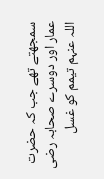سمجھتے تھے جب کہ حضرت عمار اور دوسرے صحابہ رضی اللہ عنہم تیمم کو غسل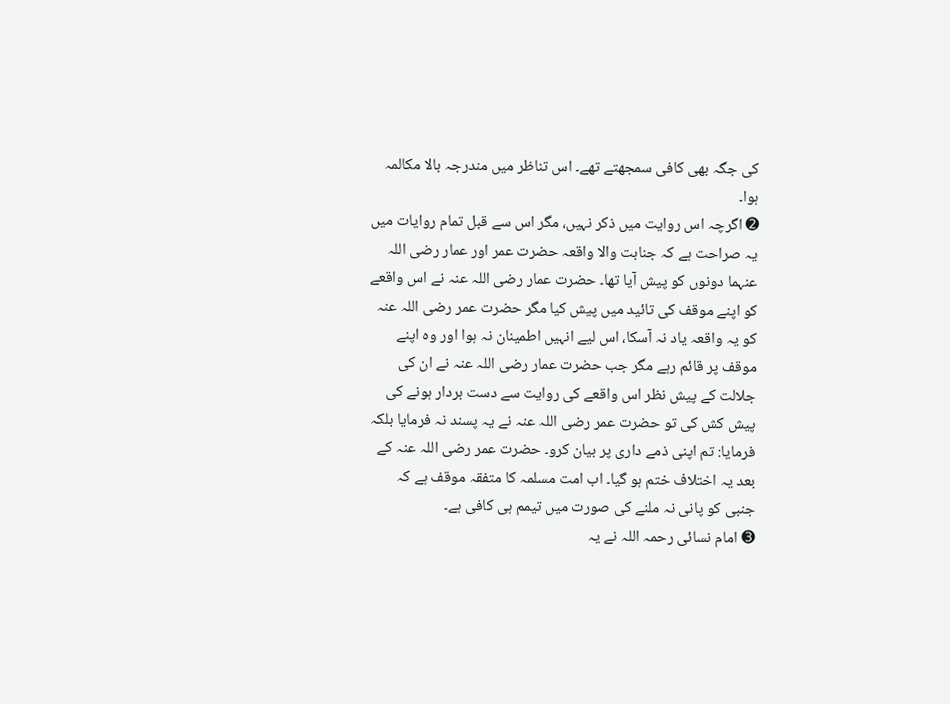کی جگہ بھی کافی سمجھتے تھے۔ اس تناظر میں مندرجہ بالا مکالمہ ہوا۔
➋ اگرچہ اس روایت میں ذکر نہیں، مگر اس سے قبل تمام روایات میں یہ صراحت ہے کہ جنابت والا واقعہ حضرت عمر اور عمار رضی اللہ عنہما دونوں کو پیش آیا تھا۔ حضرت عمار رضی اللہ عنہ نے اس واقعے کو اپنے موقف کی تائید میں پیش کیا مگر حضرت عمر رضی اللہ عنہ کو یہ واقعہ یاد نہ آسکا، اس لیے انہیں اطمینان نہ ہوا اور وہ اپنے موقف پر قائم رہے مگر جب حضرت عمار رضی اللہ عنہ نے ان کی جلالت کے پیش نظر اس واقعے کی روایت سے دست بردار ہونے کی پیش کش کی تو حضرت عمر رضی اللہ عنہ نے یہ پسند نہ فرمایا بلکہ فرمایا: تم اپنی ذمے داری پر بیان کرو۔ حضرت عمر رضی اللہ عنہ کے بعد یہ اختلاف ختم ہو گیا۔ اب امت مسلمہ کا متفقہ موقف ہے کہ جنبی کو پانی نہ ملنے کی صورت میں تیمم ہی کافی ہے۔
➌ امام نسائی رحمہ اللہ نے یہ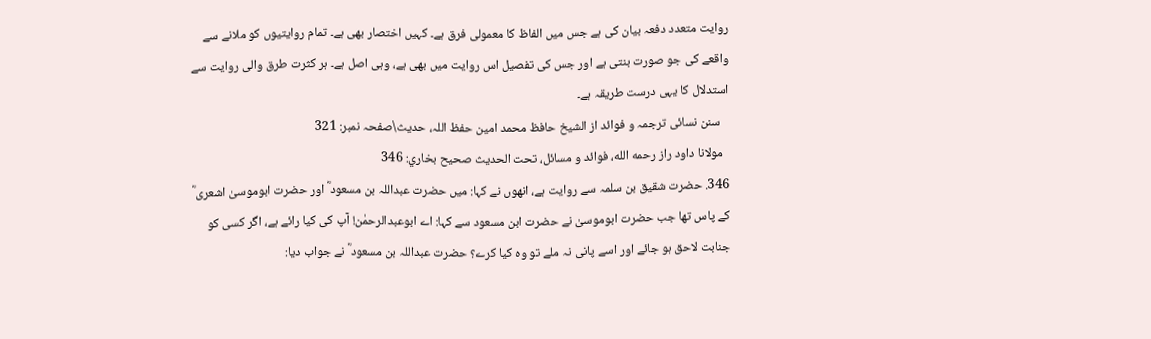روایت متعدد دفعہ بیان کی ہے جس میں الفاظ کا معمولی فرق ہے۔ کہیں اختصار بھی ہے۔ تمام روایتیوں کو ملانے سے واقعے کی جو صورت بنتی ہے اور جس کی تفصیل اس روایت میں بھی ہے، وہی اصل ہے۔ ہر کثرت طرق والی روایت سے استدلال کا یہی درست طریقہ ہے۔
   سنن نسائی ترجمہ و فوائد از الشیخ حافظ محمد امین حفظ اللہ، حدیث\صفحہ نمبر: 321
  مولانا داود راز رحمه الله، فوائد و مسائل، تحت الحديث صحيح بخاري: 346
346. حضرت شقیق بن سلمہ سے روایت ہے، انھوں نے کہا: میں حضرت عبداللہ بن مسعود ؓ اور حضرت ابوموسیٰ اشعری ؓ کے پاس تھا جب حضرت ابوموسیٰ نے حضرت ابن مسعود سے کہا: اے ابوعبدالرحمٰن! آپ کی کیا رائے ہے، اگر کسی کو جنابت لاحق ہو جائے اور اسے پانی نہ ملے تو وہ کیا کرے؟ حضرت عبداللہ بن مسعود ؓ نے جواب دیا: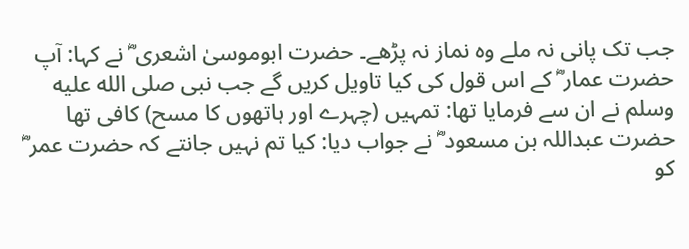جب تک پانی نہ ملے وہ نماز نہ پڑھے۔ حضرت ابوموسیٰ اشعری ؓ نے کہا: آپ حضرت عمار ؓ کے اس قول کی کیا تاویل کریں گے جب نبی صلى الله عليه وسلم نے ان سے فرمایا تھا: تمہیں (چہرے اور ہاتھوں کا مسح) کافی تھا حضرت عبداللہ بن مسعود ؓ نے جواب دیا: کیا تم نہیں جانتے کہ حضرت عمر ؓ کو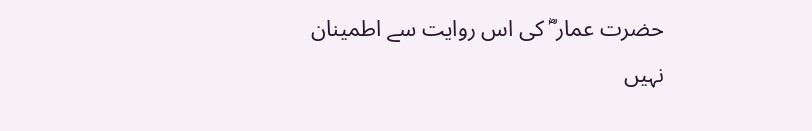حضرت عمار ؓ کی اس روایت سے اطمینان نہیں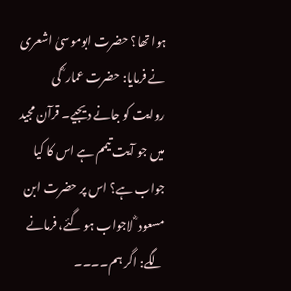ہوا تھا؟ حضرت ابوموسیٰ اشعری نے فرمایا: حضرت عمار ؓ کی روایت کو جانے دیجیے۔ قرآن مجید میں جو آیت تیمم ہے اس کا کیا جواب ہے؟ اس پر حضرت ابن مسعود ؓ لاجواب ہو گئے، فرمانے لگے: اگر ہم۔۔۔۔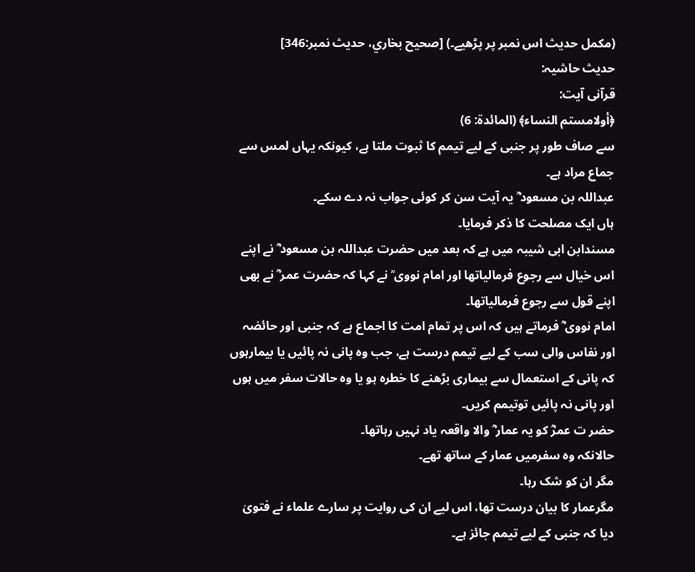(مکمل حدیث اس نمبر پر پڑھیے۔) [صحيح بخاري، حديث نمبر:346]
حدیث حاشیہ:
قرآنی آیت:
﴿أولامستم النساء﴾ (المائدة: 6)
سے صاف طور پر جنبی کے لیے تیمم کا ثبوت ملتا ہے، کیونکہ یہاں لمس سے جماع مراد ہے۔
عبداللہ بن مسعود ؓ یہ آیت سن کر کوئی جواب نہ دے سکے۔
ہاں ایک مصلحت کا ذکر فرمایا۔
مسندابن ابی شیبہ میں ہے کہ بعد میں حضرت عبداللہ بن مسعود ؓ نے اپنے اس خیال سے رجوع فرمالیاتھا اور امام نووی ؒ نے کہا کہ حضرت عمر ؓ نے بھی اپنے قول سے رجوع فرمالیاتھا۔
امام نووی ؓ فرماتے ہیں کہ اس پر تمام امت کا اجماع ہے کہ جنبی اور حائضہ اور نفاس والی سب کے لیے تیمم درست ہے، جب وہ پانی نہ پائیں یا بیمارہوں کہ پانی کے استعمال سے بیماری بڑھنے کا خطرہ ہو یا وہ حالات سفر میں ہوں اور پانی نہ پائیں توتیمم کریں۔
حضر ت عمرؓ کو یہ عمار ؓ والا واقعہ یاد نہیں رہاتھا۔
حالانکہ وہ سفرمیں عمار کے ساتھ تھے۔
مگر ان کو شک رہا۔
مگرعمار کا بیان درست تھا، اس لیے ان کی روایت پر سارے علماء نے فتویٰ دیا کہ جنبی کے لیے تیمم جائز ہے۔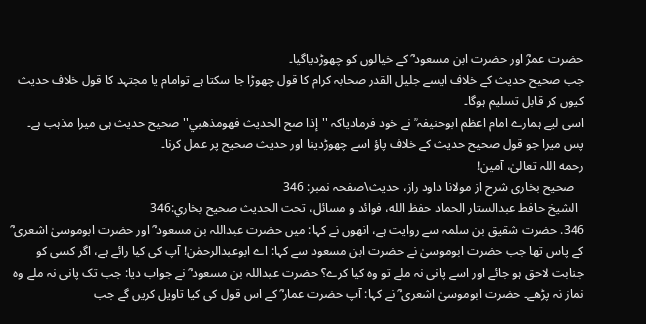حضرت عمرؓ اور حضرت ابن مسعود ؓ کے خیالوں کو چھوڑدیاگیا۔
جب صحیح حدیث کے خلاف ایسے جلیل القدر صحابہ کرام کا قول چھوڑا جا سکتا ہے توامام یا مجتہد کا قول خلاف حدیث کیوں کر قابل تسلیم ہوگا۔
اسی لیے ہمارے امام اعظم ابوحنیفہ ؒ نے خود فرمادیاکہ ''إذا صح الحدیث فهومذهبي'' صحیح حدیث ہی میرا مذہب ہے۔
پس میرا جو قول صحیح حدیث کے خلاف پاؤ اسے چھوڑدینا اور حدیث صحیح پر عمل کرنا۔
رحمه اللہ تعالیٰ، آمین!
   صحیح بخاری شرح از مولانا داود راز، حدیث\صفحہ نمبر: 346
  الشيخ حافط عبدالستار الحماد حفظ الله، فوائد و مسائل، تحت الحديث صحيح بخاري:346
346. حضرت شقیق بن سلمہ سے روایت ہے، انھوں نے کہا: میں حضرت عبداللہ بن مسعود ؓ اور حضرت ابوموسیٰ اشعری ؓ کے پاس تھا جب حضرت ابوموسیٰ نے حضرت ابن مسعود سے کہا: اے ابوعبدالرحمٰن! آپ کی کیا رائے ہے، اگر کسی کو جنابت لاحق ہو جائے اور اسے پانی نہ ملے تو وہ کیا کرے؟ حضرت عبداللہ بن مسعود ؓ نے جواب دیا: جب تک پانی نہ ملے وہ نماز نہ پڑھے۔ حضرت ابوموسیٰ اشعری ؓ نے کہا: آپ حضرت عمار ؓ کے اس قول کی کیا تاویل کریں گے جب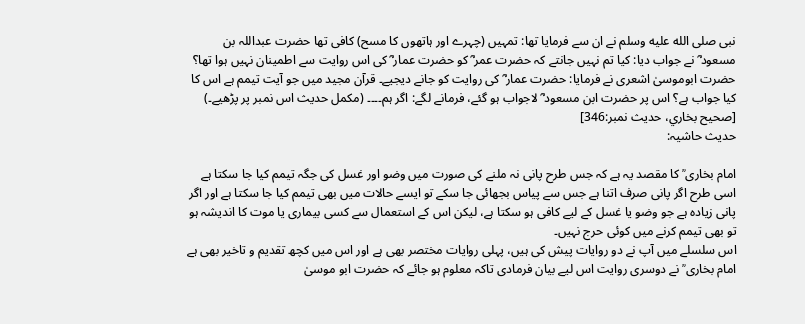نبی صلى الله عليه وسلم نے ان سے فرمایا تھا: تمہیں (چہرے اور ہاتھوں کا مسح) کافی تھا حضرت عبداللہ بن مسعود ؓ نے جواب دیا: کیا تم نہیں جانتے کہ حضرت عمر ؓ کو حضرت عمار ؓ کی اس روایت سے اطمینان نہیں ہوا تھا؟ حضرت ابوموسیٰ اشعری نے فرمایا: حضرت عمار ؓ کی روایت کو جانے دیجیے۔ قرآن مجید میں جو آیت تیمم ہے اس کا کیا جواب ہے؟ اس پر حضرت ابن مسعود ؓ لاجواب ہو گئے، فرمانے لگے: اگر ہم۔۔۔۔ (مکمل حدیث اس نمبر پر پڑھیے۔) [صحيح بخاري، حديث نمبر:346]
حدیث حاشیہ:

امام بخاری ؒ کا مقصد یہ ہے کہ جس طرح پانی نہ ملنے کی صورت میں وضو اور غسل کی جگہ تیمم کیا جا سکتا ہے اسی طرح اگر پانی صرف اتنا ہے جس سے پیاس بجھائی جا سکے تو ایسے حالات میں بھی تیمم کیا جا سکتا ہے اور اگر پانی زیادہ ہے جو وضو یا غسل کے لیے کافی ہو سکتا ہے، لیکن اس کے استعمال سے کسی بیماری یا موت کا اندیشہ ہو تو بھی تیمم کرنے میں کوئی حرج نہیں۔
اس سلسلے میں آپ نے دو روایات پیش کی ہیں، پہلی روایات مختصر بھی ہے اور اس میں کچھ تقدیم و تاخیر بھی ہے امام بخاری ؒ نے دوسری روایت اس لیے بیان فرمادی تاکہ معلوم ہو جائے کہ حضرت ابو موسیٰ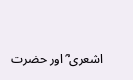اشعری ؓ اور حضرت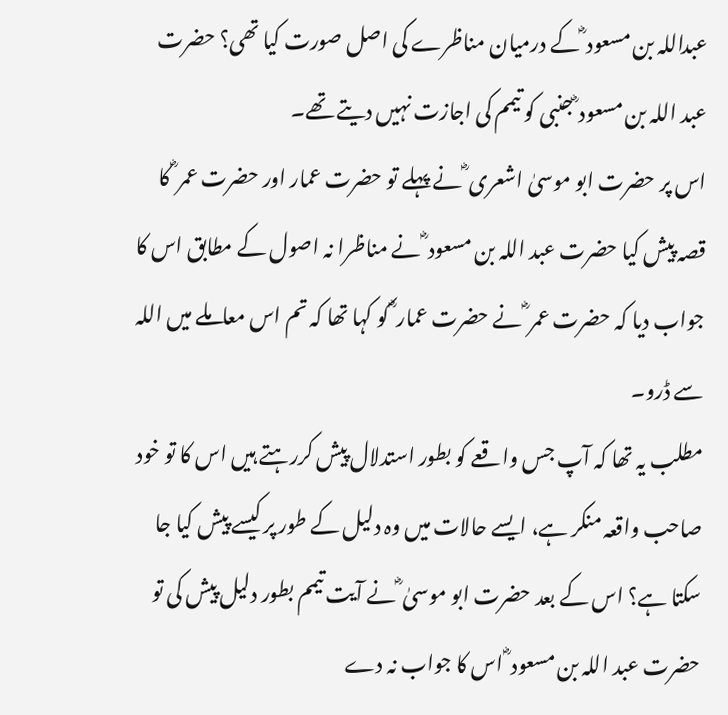عبداللہ بن مسعود ؓ کے درمیان مناظرے کی اصل صورت کیا تھی؟ حضرت عبد اللہ بن مسعود ؓ جنبی کو تیمم کی اجازت نہیں دیتے تھے۔
اس پر حضرت ابو موسیٰ اشعری ؓ نے پہلے تو حضرت عمار اور حضرت عمر ؓ کا قصہ پیش کیا حضرت عبد اللہ بن مسعود ؓ نے مناظرا نہ اصول کے مطابق اس کا جواب دیا کہ حضرت عمر ؓ نے حضرت عمار ؓ کو کہا تھا کہ تم اس معاملے میں اللہ سے ڈرو۔
مطلب یہ تھا کہ آپ جس واقعے کو بطور استدلال پیش کررہتے ہیں اس کا تو خود صاحب واقعہ منکر ہے، ایسے حالات میں وہ دلیل کے طور پر کیسے پیش کیا جا سکتا ہے؟ اس کے بعد حضرت ابو موسیٰ ؓ نے آیت تیمم بطور دلیل پیش کی تو حضرت عبد اللہ بن مسعود ؓ اس کا جواب نہ دے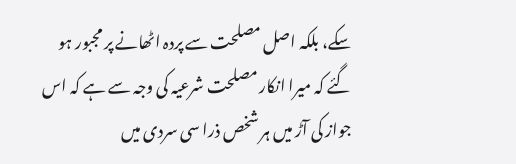سکے، بلکہ اصل مصلحت سے پردہ اٹھانے پر مجبور ہو گئے کہ میرا انکار مصلحت شرعیہ کی وجہ سے ہے کہ اس جواز کی آڑ میں ہر شخص ذرا سی سردی میں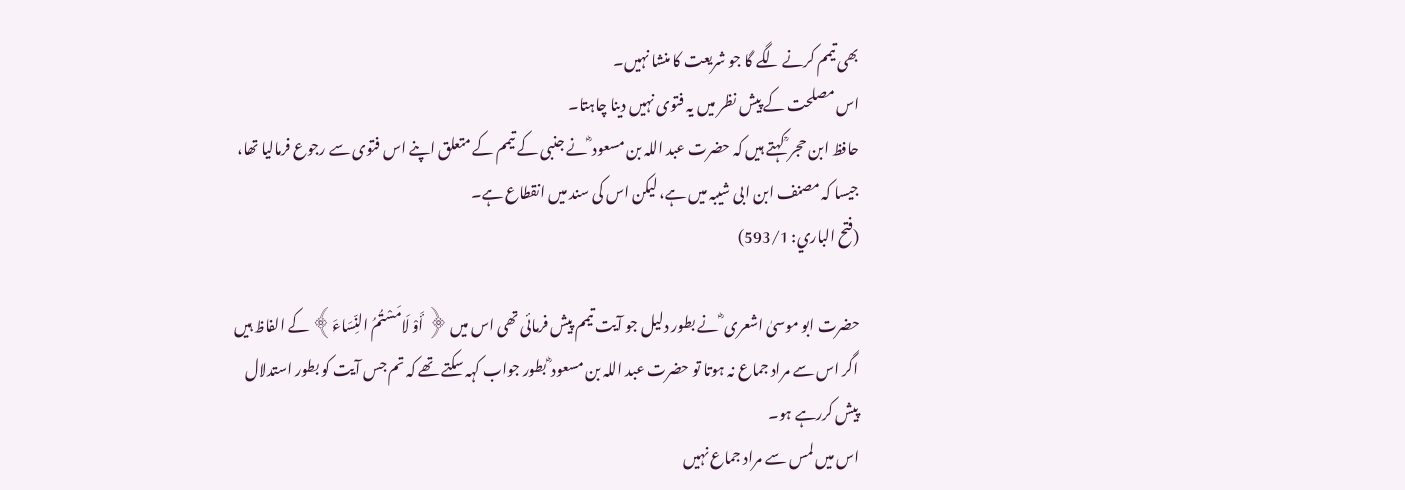بھی تیمم کرنے لگے گا جو شریعت کا منشا نہیں۔
اس مصلحت کے پیش نظر میں یہ فتوی نہیں دینا چاہتا۔
حافظ ابن حجر ؒ کہتے ہیں کہ حضرت عبد اللہ بن مسعود ؓ نے جنبی کے تیمم کے متعلق اپنے اس فتوی سے رجوع فرمالیا تھا، جیسا کہ مصنف ابن ابی شیبہ میں ہے، لیکن اس کی سند میں انقطاع ہے۔
(فتح الباري: 593/1)

حضرت ابو موسیٰ اشعری ؓ نے بطور دلیل جو آیت تیمم پیش فرمائی تھی اس میں ﴿ أَوْ لَامَسْتُمُ النِّسَاءَ﴾ کے الفاظ ہیں اگر اس سے مراد جماع نہ ہوتا تو حضرت عبد اللہ بن مسعود ؓ بطور جواب کہہ سکتے تھے کہ تم جس آیت کو بطور استدلال پیش کررہے ہو۔
اس میں لمس سے مراد جماع نہیں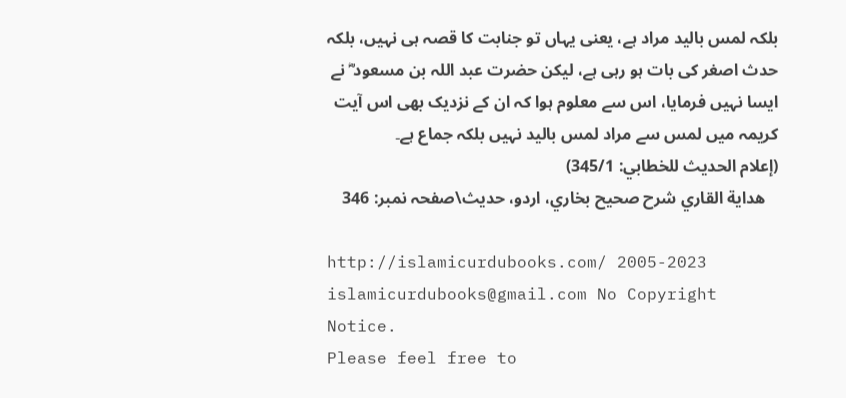بلکہ لمس بالید مراد ہے، یعنی یہاں تو جنابت کا قصہ ہی نہیں، بلکہ حدث اصغر کی بات ہو رہی ہے، لیکن حضرت عبد اللہ بن مسعود ؓ نے ایسا نہیں فرمایا، اس سے معلوم ہوا کہ ان کے نزدیک بھی اس آیت کریمہ میں لمس سے مراد لمس بالید نہیں بلکہ جماع ہے۔
(إعلام الحدیث للخطابي: 345/1)
   هداية القاري شرح صحيح بخاري، اردو، حدیث\صفحہ نمبر: 346

http://islamicurdubooks.com/ 2005-2023 islamicurdubooks@gmail.com No Copyright Notice.
Please feel free to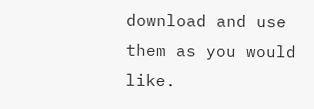download and use them as you would like.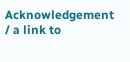Acknowledgement / a link to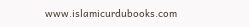www.islamicurdubooks.com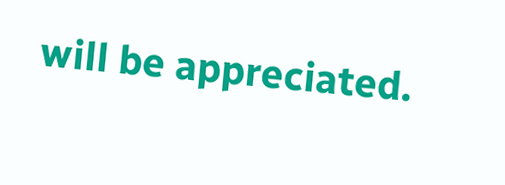will be appreciated.